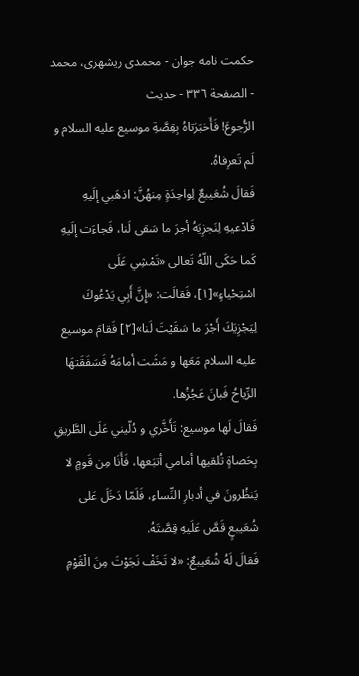حكمت نامه جوان - محمدی ریشهری، محمد - الصفحة ٣٣٦ - حديث
الرُّجوعَ! فَأَخبَرَتاهُ بِقِصَّةِ موسيع عليه السلام و لَم تَعرِفاهُ.
فَقالَ شُعَيبعٌ لِواحِدَةٍ مِنهُنَّ: اذهَبي إلَيهِ فَادْعيهِ لِنَجزِيَهُ أجرَ ما سَقى لَنا، فَجاءَت إلَيهِ كَما حَكَى اللّهُ تَعالى «تَمْشِي عَلَى اسْتِحْياءٍ»[١]، فَقالَت: «إِنَّ أَبِي يَدْعُوكَ لِيَجْزِيَكَ أَجْرَ ما سَقَيْتَ لَنا»[٢] فَقامَ موسيع عليه السلام مَعَها و مَشَت أمامَهُ فَسَفَقَتهَا الرِّياحُ فَبانَ عَجُزُها.
فَقالَ لَها موسيع: تَأَخَّري و دُلّيني عَلَى الطَّريقِ بِحَصاةٍ تُلقيها أمامي أتبَعها، فَأَنَا مِن قَومٍ لا يَنظُرونَ في أدبارِ النِّساءِ، فَلَمّا دَخَلَ عَلى شُعَيبعٍ قَصَّ عَلَيهِ قِصَّتَهُ.
فَقالَ لَهُ شُعَيبعٌ: «لا تَخَفْ نَجَوْتَ مِنَ الْقَوْمِ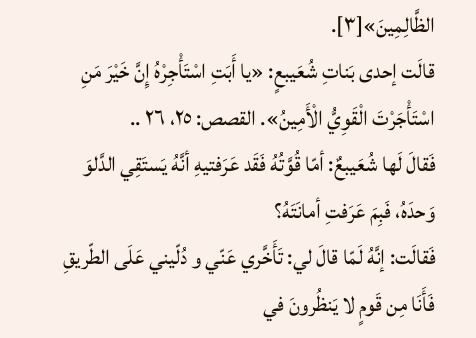الظَّالِمِينَ»[٣].
قالَت إحدى بَناتِ شُعَيبعٍ: «يا أَبَتِ اسْتَأْجِرْهُ إِنَّ خَيْرَ مَنِ اسْتَأْجَرْتَ الْقَوِيُّ الْأَمِينُ». القصص: ٢٥، ٢٦ ..
فَقالَ لَها شُعَيبعٌ: أمّا قُوَّتُهُ فَقَد عَرَفتيهِ أنَّهُ يَستَقِي الدَّلوَ وَحدَهُ، فَبِمَ عَرَفتِ أمانَتَهُ؟
فَقالَت: إنَّهُ لَمّا قالَ لي: تَأَخَّري عَنّي و دُلّيني عَلَى الطّريقِ فَأَنَا مِن قَومٍ لا يَنظُرونَ في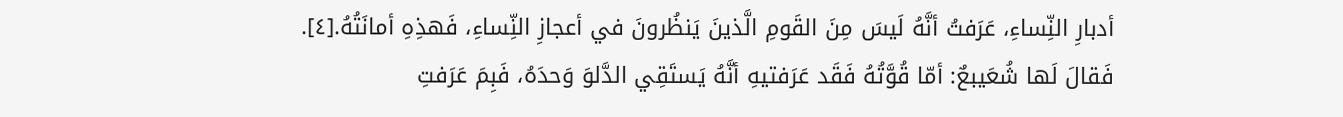أدبارِ النِّساءِ، عَرَفتُ أنَّهُ لَيسَ مِنَ القَومِ الَّذينَ يَنظُرونَ في أعجازِ النِّساءِ، فَهذِهِ أمانَتُهُ.[٤].
فَقالَ لَها شُعَيبعٌ: أمّا قُوَّتُهُ فَقَد عَرَفتيهِ أنَّهُ يَستَقِي الدَّلوَ وَحدَهُ، فَبِمَ عَرَفتِ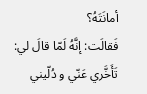أمانَتَهُ؟
فَقالَت: إنَّهُ لَمّا قالَ لي: تَأَخَّري عَنّي و دُلّيني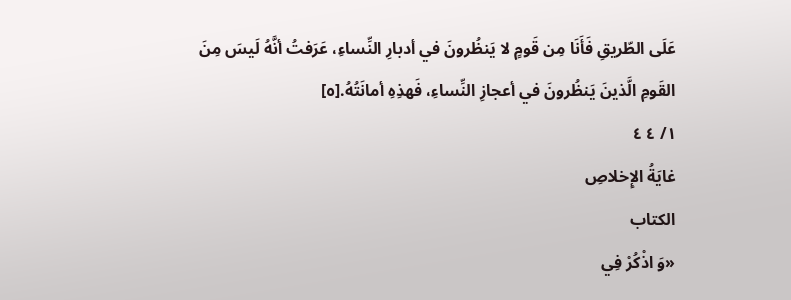عَلَى الطّريقِ فَأَنَا مِن قَومٍ لا يَنظُرونَ في أدبارِ النِّساءِ، عَرَفتُ أنَّهُ لَيسَ مِنَ القَومِ الَّذينَ يَنظُرونَ في أعجازِ النِّساءِ، فَهذِهِ أمانَتُهُ.[٥]
١/ ٤ ٤
غايَةُ الإِخلاصِ
الكتاب
«وَ اذْكُرْ فِي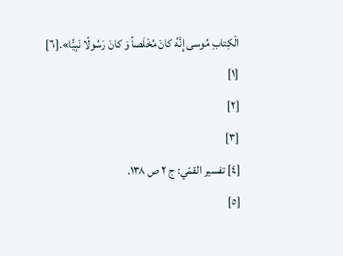الْكِتابِ مُوسى إِنَّهُ كانَ مُخْلَصاً وَ كانَ رَسُولًا نَبِيًّا».[٦]
[١]
[٢]
[٣]
[٤] تفسير القمّي: ج ٢ ص ١٣٨.
[٥]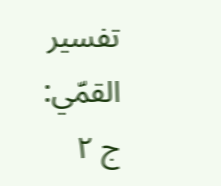تفسير القمّي: ج ٢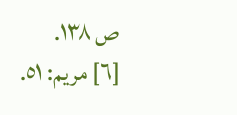ص ١٣٨.
[٦] مريم: ٥١.